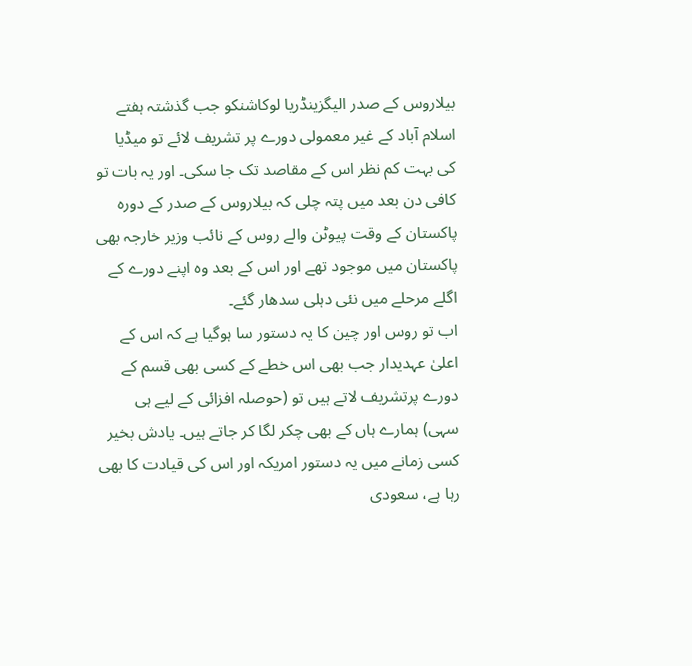بیلاروس کے صدر الیگزینڈریا لوکاشنکو جب گذشتہ ہفتے اسلام آباد کے غیر معمولی دورے پر تشریف لائے تو میڈیا کی بہت کم نظر اس کے مقاصد تک جا سکی۔ اور یہ بات تو کافی دن بعد میں پتہ چلی کہ بیلاروس کے صدر کے دورہ پاکستان کے وقت پیوٹن والے روس کے نائب وزیر خارجہ بھی پاکستان میں موجود تھے اور اس کے بعد وہ اپنے دورے کے اگلے مرحلے میں نئی دہلی سدھار گئے۔
اب تو روس اور چین کا یہ دستور سا ہوگیا ہے کہ اس کے اعلیٰ عہدیدار جب بھی اس خطے کے کسی بھی قسم کے دورے پرتشریف لاتے ہیں تو (حوصلہ افزائی کے لیے ہی سہی) ہمارے ہاں کے بھی چکر لگا کر جاتے ہیں۔ یادش بخیر کسی زمانے میں یہ دستور امریکہ اور اس کی قیادت کا بھی رہا ہے، سعودی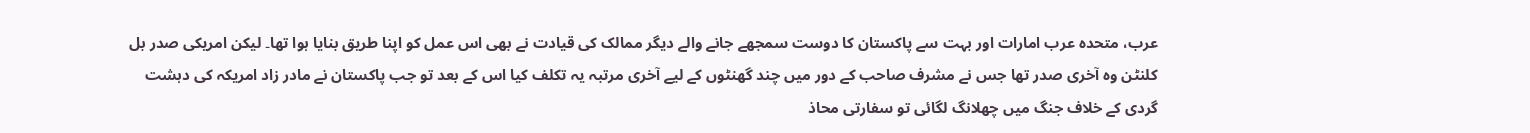عرب، متحدہ عرب امارات اور بہت سے پاکستان کا دوست سمجھے جانے والے دیگر ممالک کی قیادت نے بھی اس عمل کو اپنا طریق بنایا ہوا تھا۔ لیکن امریکی صدر بل کلنٹن وہ آخری صدر تھا جس نے مشرف صاحب کے دور میں چند گھنٹوں کے لیے آخری مرتبہ یہ تکلف کیا اس کے بعد تو جب پاکستان نے مادر زاد امریکہ کی دہشت گردی کے خلاف جنگ میں چھلانگ لگائی تو سفارتی محاذ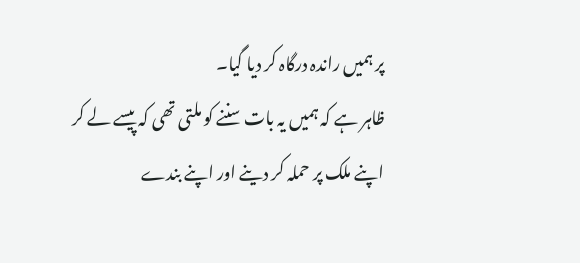پر ہمیں راندہ درگاہ کر دیا گیا۔
ظاہر ہے کہ ہمیں یہ بات سننے کو ملتی تھی کہ پیسے لے کر اپنے ملک پر حملہ کر دینے اور اپنے بندے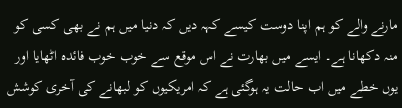مارنے والے کو ہم اپنا دوست کیسے کہہ دیں کہ دنیا میں ہم نے بھی کسی کو منہ دکھانا ہے۔ ایسے میں بھارت نے اس موقع سے خوب خوب فائدہ اٹھایا اور یوں خطے میں اب حالت یہ ہوگئی ہے کہ امریکیوں کو لبھانے کی آخری کوشش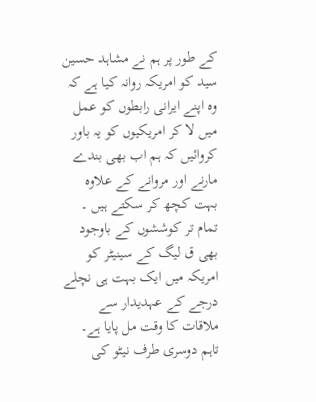کے طور پر ہم نے مشاہد حسین سید کو امریکہ روانہ کیا ہے کہ وہ اپنے ایرانی رابطوں کو عمل میں لا کر امریکیوں کو یہ باور کروائیں کہ ہم اب بھی بندے مارنے اور مروانے کے علاوہ بہت کچھ کر سکتے ہیں ۔ تمام تر کوششوں کے باوجود بھی ق لیگ کے سینیٹر کو امریکہ میں ایک بہت ہی نچلے درجے کے عہدیدار سے ملاقات کا وقت مل پایا ہے۔
تاہم دوسری طرف نیٹو کی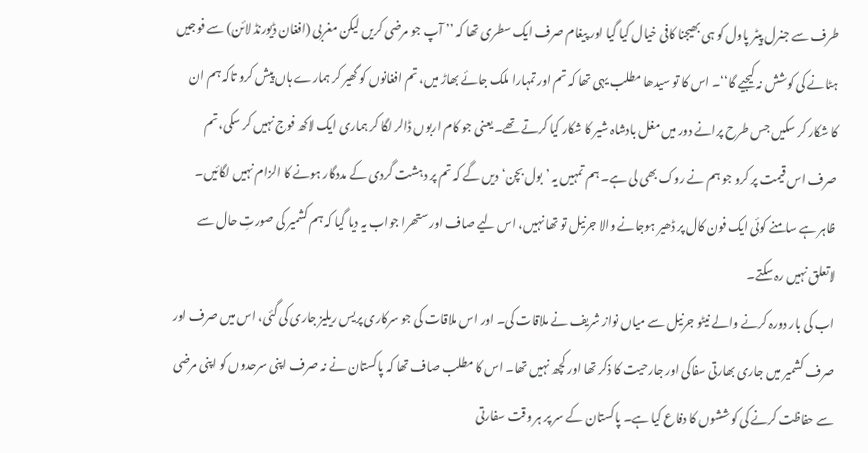طرف سے جنرل پیٹر پاول کو ہی بھیجنا کافی خیال کیا گیا اور پیغام صرف ایک سطری تھا کہ ’’ آپ جو مرضی کریں لیکن مغربی (افغان ڈیورنڈ لائن) سے فوجیں ہٹانے کی کوشش نہ کیجیے گا‘‘۔ اس کا تو سیدھا مطلب یہی تھا کہ تم اور تمہارا ملک جائے بھاڑ میں، تم افغانوں کو گھیر کر ہمارے ہاں پیش کرو تاکہ ہم ان کا شکار کر سکیں جس طرح پرانے دور میں مغل بادشاہ شیر کا شکار کیا کرتے تھے۔ یعنی جو کام اربوں ڈالر لگا کر ہماری ایک لاکھ فوج نہیں کر سکی، تم صرف اس قیمت پر کرو جو ہم نے روک بھی لی ہے۔ ہم تمہیں یہ ’بول بچن‘ دیں گے کہ تم پر دہشت گردی کے مددگار ہونے کا الزام نہیں لگائیں۔ ظاہر ہے سامنے کوئی ایک فون کال پر ڈھیر ہوجانے والا جرنیل تو تھا نہیں، اس لیے صاف اور ستھرا جواب یہ دیا گیا کہ ہم کشمیر کی صورتِ حال سے لاتعلق نہیں رہ سکتے۔
اب کی بار دورہ کرنے والے نیٹو جرنیل سے میاں نواز شریف نے ملاقات کی۔ اور اس ملاقات کی جو سرکاری پریس ریلیز جاری کی گئی، اس میں صرف اور صرف کشمیر میں جاری بھارتی سفاکی اور جارحیت کا ذکر تھا اور کچھ نہیں تھا۔ اس کا مطلب صاف تھا کہ پاکستان نے نہ صرف اپنی سرحدوں کو اپنی مرضی سے حفاظت کرنے کی کوششوں کا دفاع کیا ہے۔ پاکستان کے سر پر ہر وقت سفارتی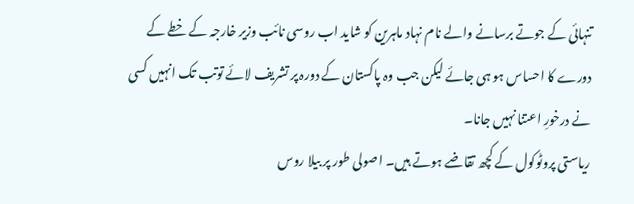تنہائی کے جوتے برسانے والے نام نہاد ماہرین کو شاید اب روسی نائب وزیر خارجہ کے خطے کے دورے کا احساس ہو ہی جائے لیکن جب وہ پاکستان کے دورہ پر تشریف لائے توتب تک انہیں کسی نے درخورِ اعتنا نہیں جانا۔
ریاستی پروٹوکول کے کچھ تقاضے ہوتے ہیں۔ اصولی طور پر بیلا روس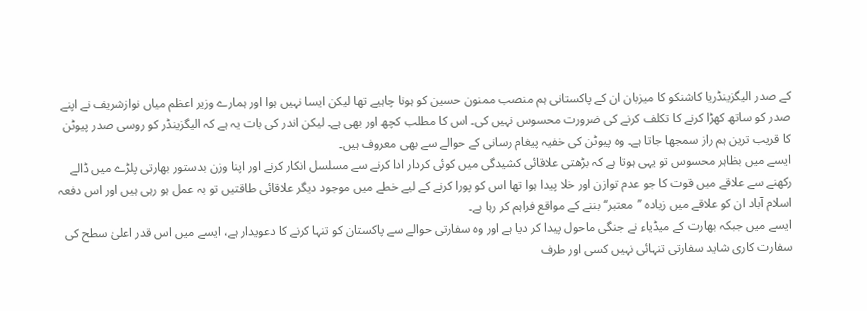کے صدر الیگزینڈریا کاشنکو کا میزبان ان کے پاکستانی ہم منصب ممنون حسین کو ہونا چاہیے تھا لیکن ایسا نہیں ہوا اور ہمارے وزیر اعظم میاں نوازشریف نے اپنے صدر کو ساتھ کھڑا کرنے کا تکلف کرنے کی ضرورت محسوس نہیں کی۔ اس کا مطلب کچھ اور بھی ہے۔ لیکن اندر کی بات یہ ہے کہ الیگزینڈر کو روسی صدر پیوٹن کا قریب ترین ہم راز سمجھا جاتا ہے۔ وہ پیوٹن کی خفیہ پیغام رسانی کے حوالے سے بھی معروف ہیں۔
ایسے میں بظاہر محسوس تو یہی ہوتا ہے کہ بڑھتی علاقائی کشیدگی میں کوئی کردار ادا کرنے سے مسلسل انکار کرنے اور اپنا وزن بدستور بھارتی پلڑے میں ڈالے رکھنے سے علاقے میں قوت کا جو عدم توازن اور خلا پیدا ہوا تھا اس کو پورا کرنے کے لیے خطے میں موجود دیگر علاقائی طاقتیں تو بہ عمل ہو رہی ہیں اور اس دفعہ اسلام آباد ان کو علاقے میں زیادہ ’’معتبر‘‘ بننے کے مواقع فراہم کر رہا ہے۔
ایسے میں جبکہ بھارت کے میڈیاء نے جنگی ماحول پیدا کر دیا ہے اور وہ سفارتی حوالے سے پاکستان کو تنہا کرنے کا دعویدار ہے، ایسے میں اس قدر اعلیٰ سطح کی سفارت کاری شاید سفارتی تنہائی نہیں کسی اور طرف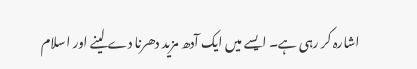اشارہ کر رہی ہے۔ ایسے میں ایک آدھ مزید دھرنا دے لینے اور اسلام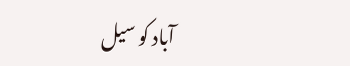آباد کو سیل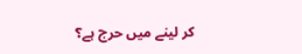کر لینے میں حرج ہے؟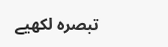تبصرہ لکھیے